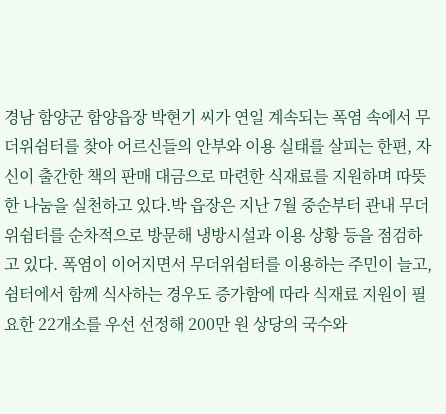경남 함양군 함양읍장 박현기 씨가 연일 계속되는 폭염 속에서 무더위쉼터를 찾아 어르신들의 안부와 이용 실태를 살피는 한편, 자신이 출간한 책의 판매 대금으로 마련한 식재료를 지원하며 따뜻한 나눔을 실천하고 있다.박 읍장은 지난 7월 중순부터 관내 무더위쉼터를 순차적으로 방문해 냉방시설과 이용 상황 등을 점검하고 있다. 폭염이 이어지면서 무더위쉼터를 이용하는 주민이 늘고, 쉼터에서 함께 식사하는 경우도 증가함에 따라 식재료 지원이 필요한 22개소를 우선 선정해 200만 원 상당의 국수와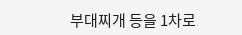부대찌개 등을 1차로